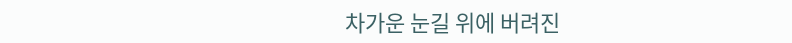차가운 눈길 위에 버려진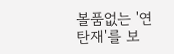볼품없는 '연탄재'를 보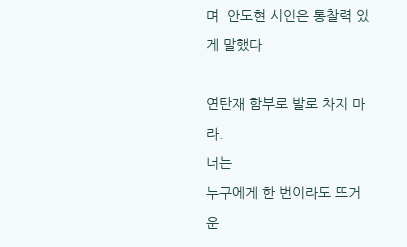며  안도현 시인은 통찰력 있게 말했다

연탄재 함부로 발로 차지 마라.
너는
누구에게 한 번이라도 뜨거운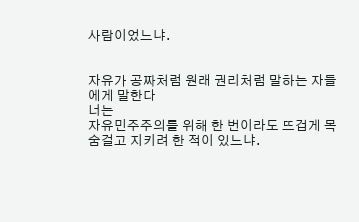사람이었느냐.


자유가 공짜처럼 원래 권리처럼 말하는 자들에게 말한다
너는
자유민주주의를 위해 한 번이라도 뜨겁게 목숨걸고 지키려 한 적이 있느냐.